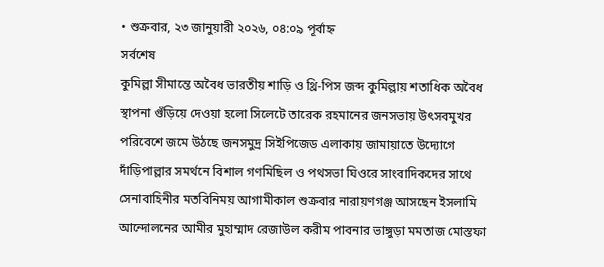• শুক্রবার, ২৩ জানুয়ারী ২০২৬, ০৪:০৯ পূর্বাহ্ন
সর্বশেষ
কুমিল্লা সীমান্তে অবৈধ ভারতীয় শাড়ি ও থ্রি-পিস জব্দ কুমিল্লায় শতাধিক অবৈধ স্থাপনা গুঁড়িয়ে দেওয়া হলো সিলেটে তারেক রহমানের জনসভায় উৎসবমুখর পরিবেশে জমে উঠছে জনসমুদ্র সিইপিজেড এলাকায় জামায়াতে উদ্যোগে দাঁড়িপাল্লার সমর্থনে বিশাল গণমিছিল ও পথসভা ঘিওরে সাংবাদিকদের সাথে সেনাবাহিনীর মতবিনিময় আগামীকাল শুক্রবার নারায়ণগঞ্জ আসছেন ইসলামি আন্দোলনের আমীর মুহাম্মাদ রেজাউল করীম পাবনার ভাঙ্গুড়া মমতাজ মোস্তফা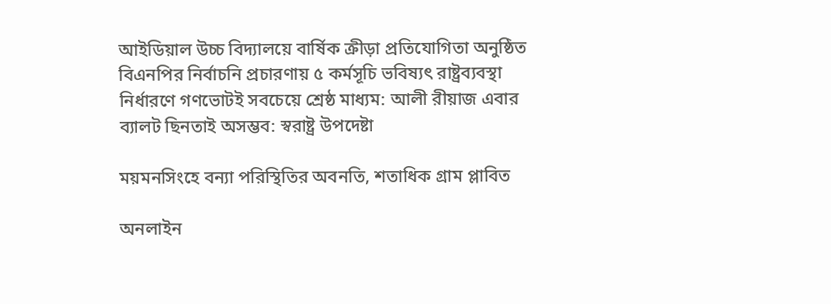আইডিয়াল উচ্চ বিদ্যালয়ে বার্ষিক ক্রীড়া প্রতিযোগিতা অনুষ্ঠিত বিএনপির নির্বাচনি প্রচারণায় ৫ কর্মসূচি ভবিষ্যৎ রাষ্ট্রব্যবস্থা নির্ধারণে গণভোটই সবচেয়ে শ্রেষ্ঠ মাধ্যম: আলী রীয়াজ এবার ব্যালট ছিনতাই অসম্ভব: স্বরাষ্ট্র উপদেষ্টা

ময়মনসিংহে বন্যা পরিস্থিতির অবনতি, শতাধিক গ্রাম প্লাবিত

অনলাইন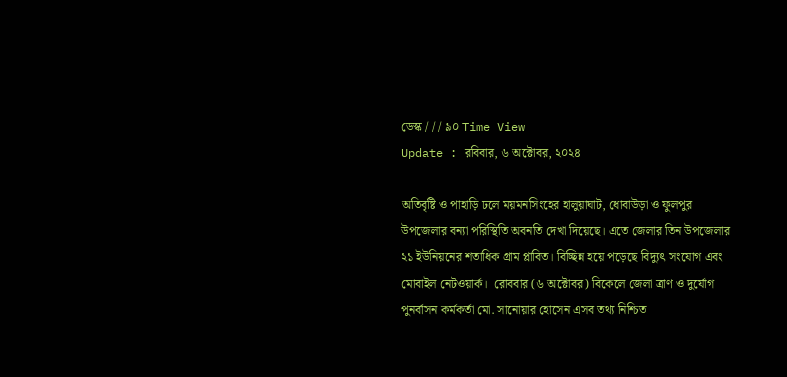ডেস্ক / / / ৯০ Time View
Update : রবিবার, ৬ অক্টোবর, ২০২৪

অতিবৃষ্টি ও পাহাড়ি ঢলে ময়মনসিংহের হালুয়াঘাট, ধোবাউড়া ও ফুলপুর উপজেলার বন্যা পরিস্থিতি অবনতি দেখা দিয়েছে। এতে জেলার তিন উপজেলার ২১ ইউনিয়নের শতাধিক গ্রাম প্লাবিত। বিচ্ছিন্ন হয়ে পড়েছে বিদ্যুৎ সংযোগ এবং মোবাইল নেটওয়ার্ক।  রোববার (৬ অক্টোবর) বিকেলে জেলা ত্রাণ ও দুর্যোগ পুনর্বাসন কর্মকর্তা মো. সানোয়ার হোসেন এসব তথ‍্য নিশ্চিত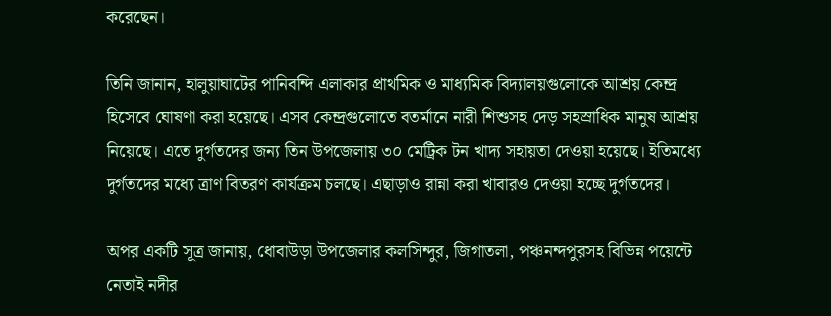করেছেন।

তিনি জানান, হালুয়াঘাটের পানিবন্দি এলাকার প্রাথমিক ও মাধ্যমিক বিদ্যালয়গুলোকে আশ্রয় কেন্দ্র হিসেবে ঘোষণা করা হয়েছে। এসব কেন্দ্রগুলোতে বতর্মানে নারী শিশুসহ দেড় সহস্রাধিক মানুষ আশ্রয় নিয়েছে। এতে দুর্গতদের জন্য তিন উপজেলায় ৩০ মেট্রিক টন খাদ্য সহায়তা দেওয়া হয়েছে। ইতিমধ্যে দুর্গতদের মধ্যে ত্রাণ বিতরণ কার্যক্রম চলছে। এছাড়াও রান্না করা খাবারও দেওয়া হচ্ছে দুর্গতদের।

অপর একটি সূত্র জানায়, ধোবাউড়া উপজেলার কলসিন্দুর, জিগাতলা, পঞ্চনন্দপুরসহ বিভিন্ন পয়েন্টে নেতাই নদীর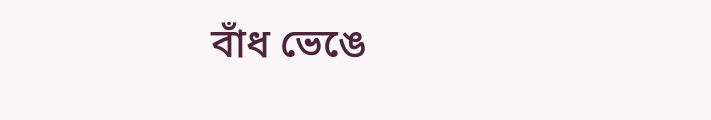বাঁধ ভেঙে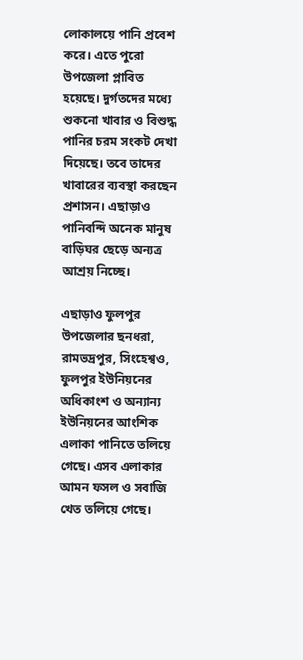লোকালয়ে পানি প্রবেশ করে। এতে পুরো উপজেলা প্লাবিত হয়েছে। দুর্গতদের মধ্যে শুকনো খাবার ও বিশুদ্ধ পানির চরম সংকট দেখা দিয়েছে। তবে তাদের খাবারের ব্যবস্থা করছেন প্রশাসন। এছাড়াও পানিবন্দি অনেক মানুষ বাড়িঘর ছেড়ে অন্যত্র আশ্রয় নিচ্ছে।

এছাড়াও ফুলপুর উপজেলার ছনধরা, রামভদ্রপুর, সিংহেশ্বও, ফুলপুর ইউনিয়নের অধিকাংশ ও অন্যান্য ইউনিয়নের আংশিক এলাকা পানিতে তলিয়ে গেছে। এসব এলাকার আমন ফসল ও সবাজি খেত তলিয়ে গেছে।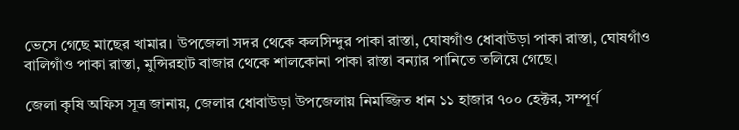ভেসে গেছে মাছের খামার। উপজেলা সদর থেকে কলসিন্দুর পাকা রাস্তা, ঘোষগাঁও ধোবাউড়া পাকা রাস্তা, ঘোষগাঁও বালিগাঁও পাকা রাস্তা, মুন্সিরহাট বাজার থেকে শালকোনা পাকা রাস্তা বন্যার পানিতে তলিয়ে গেছে।

জেলা কৃষি অফিস সূত্র জানায়, জেলার ধোবাউড়া উপজেলায় নিমজ্জিত ধান ১১ হাজার ৭০০ হেক্টর, সম্পূর্ণ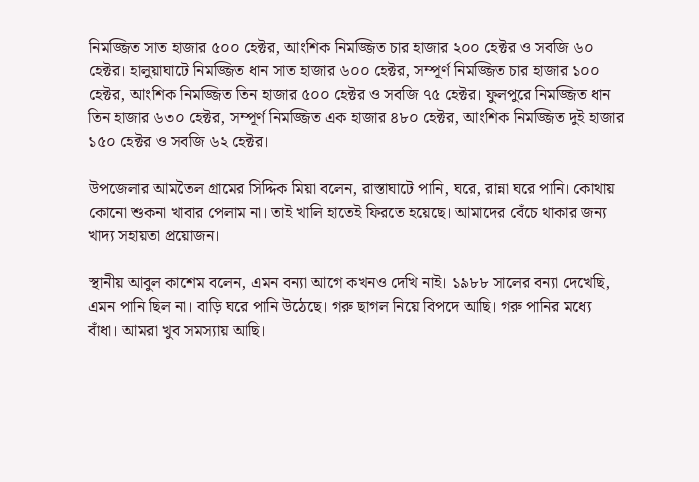নিমজ্জিত সাত হাজার ৫০০ হেক্টর, আংশিক নিমজ্জিত চার হাজার ২০০ হেক্টর ও সবজি ৬০ হেক্টর। হালুয়াঘাটে নিমজ্জিত ধান সাত হাজার ৬০০ হেক্টর, সম্পূর্ণ নিমজ্জিত চার হাজার ১০০ হেক্টর, আংশিক নিমজ্জিত তিন হাজার ৫০০ হেক্টর ও সবজি ৭৫ হেক্টর। ফুলপুরে নিমজ্জিত ধান তিন হাজার ৬৩০ হেক্টর, সম্পূর্ণ নিমজ্জিত এক হাজার ৪৮০ হেক্টর, আংশিক নিমজ্জিত দুই হাজার ১৫০ হেক্টর ও সবজি ৬২ হেক্টর।

উপজেলার আমতৈল গ্রামের সিদ্দিক মিয়া বলেন, রাস্তাঘাটে পানি, ঘরে, রান্না ঘরে পানি। কোথায় কোনো শুকনা খাবার পেলাম না। তাই খালি হাতেই ফিরতে হয়েছে। আমাদের বেঁচে থাকার জন্য খাদ্য সহায়তা প্রয়োজন।

স্থানীয় আবুল কাশেম বলেন, এমন বন্যা আগে কখনও দেখি নাই। ১৯৮৮ সালের বন্যা দেখেছি, এমন পানি ছিল না। বাড়ি ঘরে পানি উঠেছে। গরু ছাগল নিয়ে বিপদে আছি। গরু পানির মধ্যে বাঁধা। আমরা খুব সমস্যায় আছি।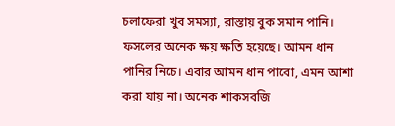চলাফেরা খুব সমস্যা, রাস্তায় বুক সমান পানি। ফসলের অনেক ক্ষয় ক্ষতি হয়েছে। আমন ধান পানির নিচে। এবার আমন ধান পাবো, এমন আশা করা যায় না। অনেক শাকসবজি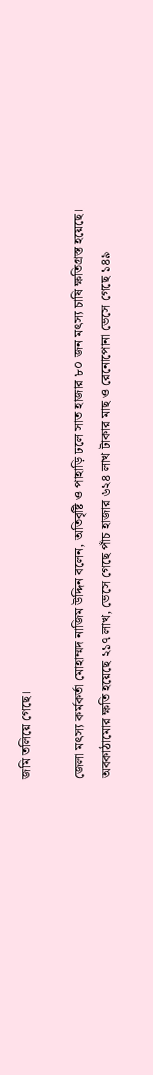জমি তলিয়ে গেছে।

জেলা মৎস্য কর্মকর্তা মোহাম্মদ নাজিম উদ্দিন বলেন, অতিবৃষ্টি ও পাহাড়ি ঢলে সাত হাজার ৮০ জন মৎস্য চাষি ক্ষতিগ্রস্ত হয়েছে। অবকাঠামোর ক্ষতি হয়েছে ২১৭ লাখ, ভেসে গেছে পাঁচ হাজার ৬২৪ লাখ টাকার মাছ ও রেনোপোনা ভেসে গেছে ১৪৯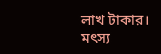লাখ টাকার। মৎস্য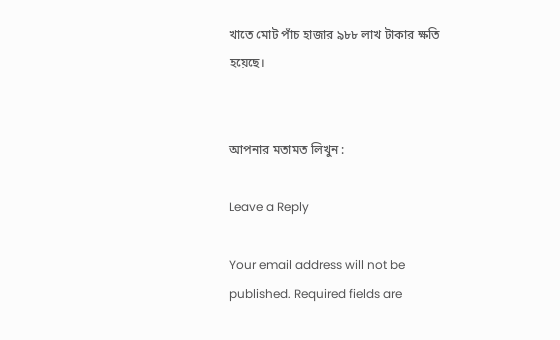খাতে মোট পাঁচ হাজার ৯৮৮ লাখ টাকার ক্ষতি হয়েছে।


আপনার মতামত লিখুন :

Leave a Reply

Your email address will not be published. Required fields are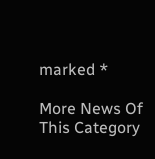marked *

More News Of This Category